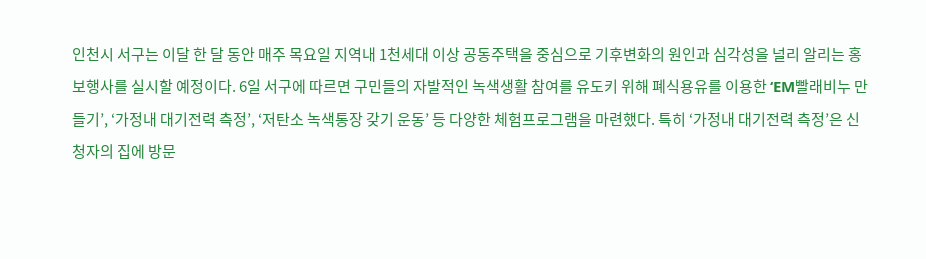인천시 서구는 이달 한 달 동안 매주 목요일 지역내 1천세대 이상 공동주택을 중심으로 기후변화의 원인과 심각성을 널리 알리는 홍보행사를 실시할 예정이다. 6일 서구에 따르면 구민들의 자발적인 녹색생활 참여를 유도키 위해 폐식용유를 이용한 ‘EM빨래비누 만들기’, ‘가정내 대기전력 측정’, ‘저탄소 녹색통장 갖기 운동’ 등 다양한 체험프로그램을 마련했다. 특히 ‘가정내 대기전력 측정’은 신청자의 집에 방문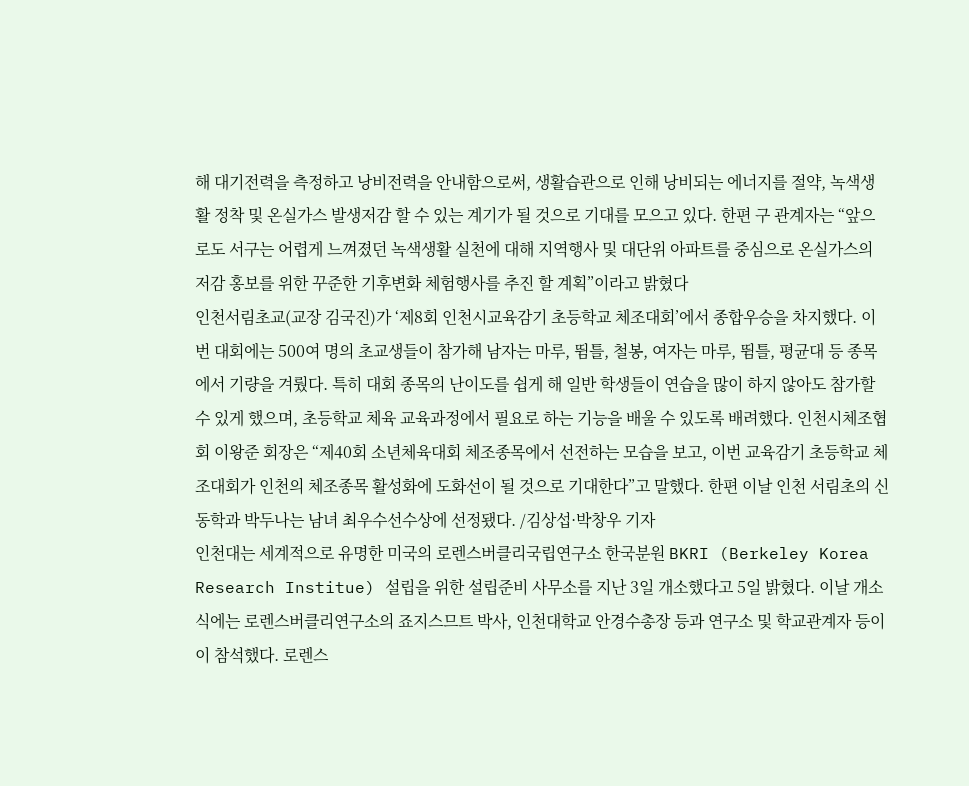해 대기전력을 측정하고 낭비전력을 안내함으로써, 생활습관으로 인해 낭비되는 에너지를 절약, 녹색생활 정착 및 온실가스 발생저감 할 수 있는 계기가 될 것으로 기대를 모으고 있다. 한편 구 관계자는 “앞으로도 서구는 어렵게 느껴졌던 녹색생활 실천에 대해 지역행사 및 대단위 아파트를 중심으로 온실가스의 저감 홍보를 위한 꾸준한 기후변화 체험행사를 추진 할 계획”이라고 밝혔다
인천서림초교(교장 김국진)가 ‘제8회 인천시교육감기 초등학교 체조대회’에서 종합우승을 차지했다. 이번 대회에는 500여 명의 초교생들이 참가해 남자는 마루, 뜀틀, 철봉, 여자는 마루, 뜀틀, 평균대 등 종목에서 기량을 겨뤘다. 특히 대회 종목의 난이도를 쉽게 해 일반 학생들이 연습을 많이 하지 않아도 참가할 수 있게 했으며, 초등학교 체육 교육과정에서 필요로 하는 기능을 배울 수 있도록 배려했다. 인천시체조협회 이왕준 회장은 “제40회 소년체육대회 체조종목에서 선전하는 모습을 보고, 이번 교육감기 초등학교 체조대회가 인천의 체조종목 활성화에 도화선이 될 것으로 기대한다”고 말했다. 한편 이날 인천 서림초의 신동학과 박두나는 남녀 최우수선수상에 선정됐다. /김상섭·박창우 기자
인천대는 세계적으로 유명한 미국의 로렌스버클리국립연구소 한국분원 BKRI (Berkeley Korea Research Institue) 설립을 위한 설립준비 사무소를 지난 3일 개소했다고 5일 밝혔다. 이날 개소식에는 로렌스버클리연구소의 죠지스므트 박사, 인천대학교 안경수총장 등과 연구소 및 학교관계자 등이 이 참석했다. 로렌스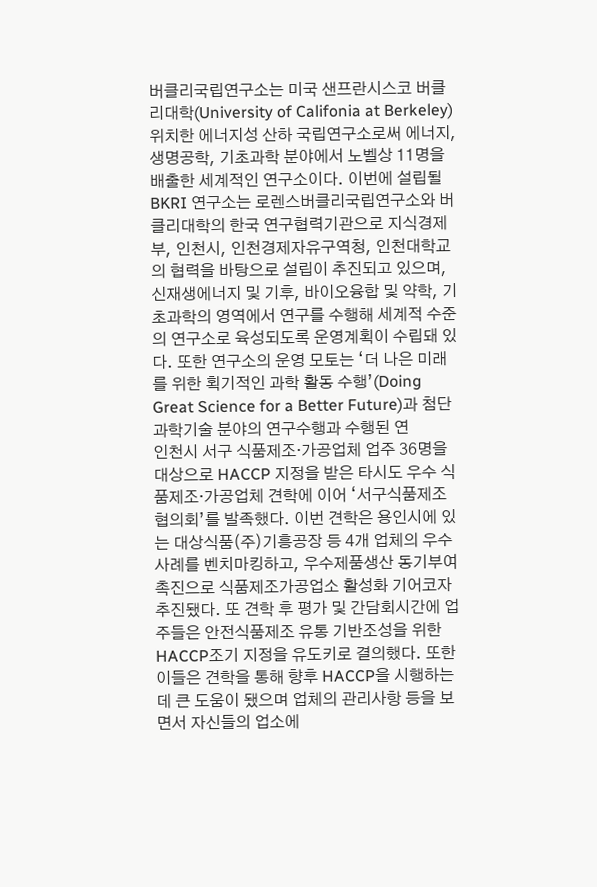버클리국립연구소는 미국 샌프란시스코 버클리대학(University of Califonia at Berkeley) 위치한 에너지성 산하 국립연구소로써 에너지, 생명공학, 기초과학 분야에서 노벨상 11명을 배출한 세계적인 연구소이다. 이번에 설립될 BKRI 연구소는 로렌스버클리국립연구소와 버클리대학의 한국 연구협력기관으로 지식경제부, 인천시, 인천경제자유구역청, 인천대학교의 협력을 바탕으로 설립이 추진되고 있으며, 신재생에너지 및 기후, 바이오융합 및 약학, 기초과학의 영역에서 연구를 수행해 세계적 수준의 연구소로 육성되도록 운영계획이 수립돼 있다. 또한 연구소의 운영 모토는 ‘더 나은 미래를 위한 획기적인 과학 활동 수행’(Doing Great Science for a Better Future)과 첨단과학기술 분야의 연구수행과 수행된 연
인천시 서구 식품제조·가공업체 업주 36명을 대상으로 HACCP 지정을 받은 타시도 우수 식품제조·가공업체 견학에 이어 ‘서구식품제조협의회’를 발족했다. 이번 견학은 용인시에 있는 대상식품(주)기흥공장 등 4개 업체의 우수사례를 벤치마킹하고, 우수제품생산 동기부여 촉진으로 식품제조가공업소 활성화 기어코자 추진됐다. 또 견학 후 평가 및 간담회시간에 업주들은 안전식품제조 유통 기반조성을 위한 HACCP조기 지정을 유도키로 결의했다. 또한 이들은 견학을 통해 향후 HACCP을 시행하는데 큰 도움이 됐으며 업체의 관리사항 등을 보면서 자신들의 업소에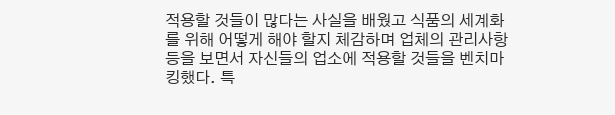적용할 것들이 많다는 사실을 배웠고 식품의 세계화를 위해 어떻게 해야 할지 체감하며 업체의 관리사항 등을 보면서 자신들의 업소에 적용할 것들을 벤치마킹했다. 특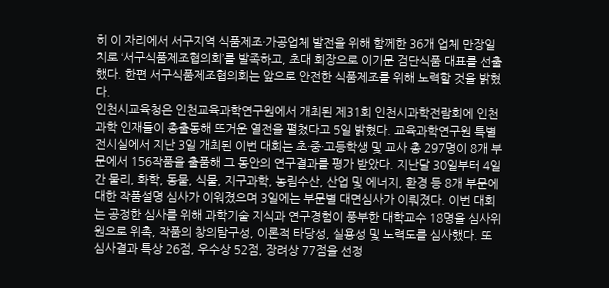히 이 자리에서 서구지역 식품제조·가공업체 발전을 위해 함께한 36개 업체 만장일치로 ‘서구식품제조협의회’를 발족하고, 초대 회장으로 이기문 검단식품 대표를 선출했다. 한편 서구식품제조협의회는 앞으로 안전한 식품제조를 위해 노력할 것을 밝혔다.
인천시교육청은 인천교육과학연구원에서 개최된 제31회 인천시과학전람회에 인천 과학 인재들이 총출동해 뜨거운 열전을 펼쳤다고 5일 밝혔다. 교육과학연구원 특별전시실에서 지난 3일 개최된 이번 대회는 초·중·고등학생 및 교사 총 297명이 8개 부문에서 156작품을 출품해 그 동안의 연구결과를 평가 받았다. 지난달 30일부터 4일간 물리, 화학, 동물, 식물, 지구과학, 농림수산, 산업 및 에너지, 환경 등 8개 부문에 대한 작품설명 심사가 이워졌으며 3일에는 부문별 대면심사가 이뤄졌다. 이번 대회는 공정한 심사를 위해 과학기술 지식과 연구경험이 풍부한 대학교수 18명을 심사위원으로 위촉, 작품의 창의탐구성, 이론적 타당성, 실용성 및 노력도를 심사했다. 또 심사결과 특상 26점, 우수상 52점, 장려상 77점을 선정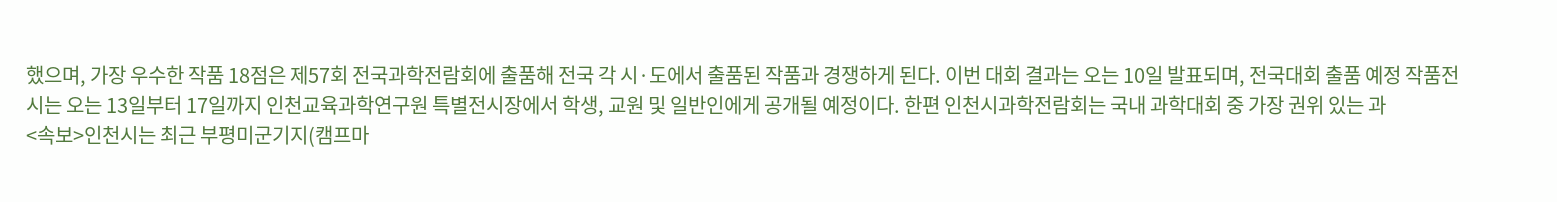했으며, 가장 우수한 작품 18점은 제57회 전국과학전람회에 출품해 전국 각 시·도에서 출품된 작품과 경쟁하게 된다. 이번 대회 결과는 오는 10일 발표되며, 전국대회 출품 예정 작품전시는 오는 13일부터 17일까지 인천교육과학연구원 특별전시장에서 학생, 교원 및 일반인에게 공개될 예정이다. 한편 인천시과학전람회는 국내 과학대회 중 가장 권위 있는 과
<속보>인천시는 최근 부평미군기지(캠프마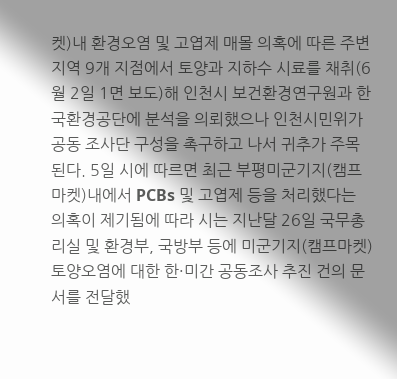켓)내 환경오염 및 고엽제 매몰 의혹에 따른 주변 지역 9개 지점에서 토양과 지하수 시료를 채취(6월 2일 1면 보도)해 인천시 보건환경연구원과 한국환경공단에 분석을 의뢰했으나 인천시민위가 공동 조사단 구성을 촉구하고 나서 귀추가 주목된다. 5일 시에 따르면 최근 부평미군기지(캠프마켓)내에서 PCBs 및 고엽제 등을 처리했다는 의혹이 제기됨에 따라 시는 지난달 26일 국무총리실 및 환경부, 국방부 등에 미군기지(캠프마켓)토양오염에 대한 한·미간 공동조사 추진 건의 문서를 전달했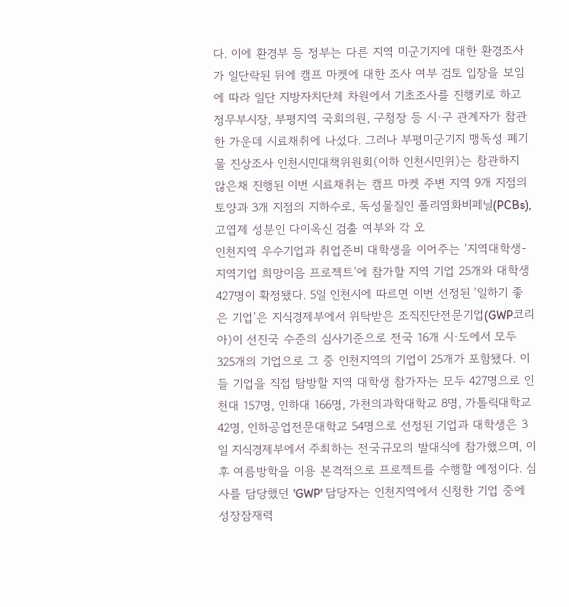다. 이에 환경부 등 정부는 다른 지역 미군기지에 대한 환경조사가 일단락된 뒤에 캠프 마켓에 대한 조사 여부 검토 입장을 보임에 따라 일단 지방자치단체 차원에서 기초조사를 진행키로 하고 정무부시장, 부평지역 국회의원, 구청장 등 시·구 관계자가 참관한 가운데 시료채취에 나섰다. 그러나 부평미군기지 맹독성 폐기물 진상조사 인천시민대책위원회(이하 인천시민위)는 참관하지 않은채 진행된 이번 시료채취는 캠프 마켓 주변 지역 9개 지점의 토양과 3개 지점의 지하수로, 독성물질인 폴리염화비페닐(PCBs), 고엽제 성분인 다이옥신 검출 여부와 각 오
인천지역 우수기업과 취업준비 대학생을 이어주는 ‘지역대학생-지역기업 희망이음 프로젝트’에 참가할 지역 기업 25개와 대학생 427명이 확정됐다. 5일 인천시에 따르면 이번 선정된 ‘일하기 좋은 기업’은 지식경제부에서 위탁받은 조직진단전문기업(GWP코리아)이 선진국 수준의 심사기준으로 전국 16개 시·도에서 모두 325개의 기업으로 그 중 인천지역의 기업이 25개가 포함됐다. 이들 기업을 직접 탐방할 지역 대학생 참가자는 모두 427명으로 인천대 157명, 인하대 166명, 가천의과학대학교 8명, 가톨릭대학교 42명, 인하공업전문대학교 54명으로 선정된 기업과 대학생은 3일 지식경제부에서 주최하는 전국규모의 발대식에 참가했으며, 이후 여름방학을 이용 본격적으로 프로젝트를 수행할 예정이다. 심사를 담당했던 'GWP' 담당자는 인천지역에서 신청한 기업 중에 성장잠재력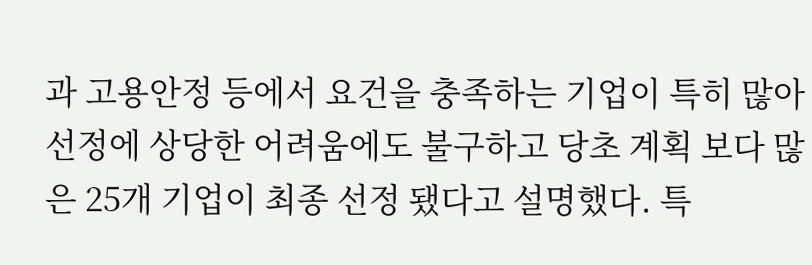과 고용안정 등에서 요건을 충족하는 기업이 특히 많아 선정에 상당한 어려움에도 불구하고 당초 계획 보다 많은 25개 기업이 최종 선정 됐다고 설명했다. 특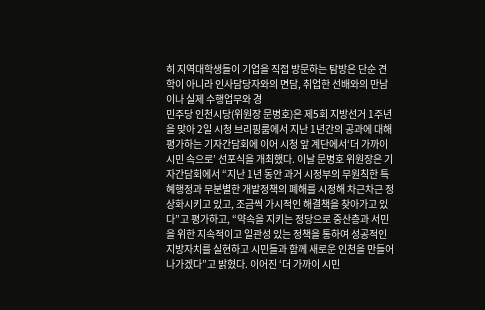히 지역대학생들이 기업을 직접 방문하는 탐방은 단순 견학이 아니라 인사담당자와의 면담, 취업한 선배와의 만남이나 실제 수행업무와 경
민주당 인천시당(위원장 문병호)은 제5회 지방선거 1주년을 맞아 2일 시청 브리핑룸에서 지난 1년간의 공과에 대해 평가하는 기자간담회에 이어 시청 앞 계단에서‘더 가까이 시민 속으로’ 선포식을 개최했다. 이날 문병호 위원장은 기자간담회에서 “지난 1년 동안 과거 시정부의 무원칙한 특혜행정과 무분별한 개발정책의 폐해를 시정해 차근차근 정상화시키고 있고, 조금씩 가시적인 해결책을 찾아가고 있다”고 평가하고, “약속을 지키는 정당으로 중산층과 서민을 위한 지속적이고 일관성 있는 정책을 통하여 성공적인 지방자치를 실현하고 시민들과 함께 새로운 인천을 만들어 나가겠다”고 밝혔다. 이어진 ‘더 가까이 시민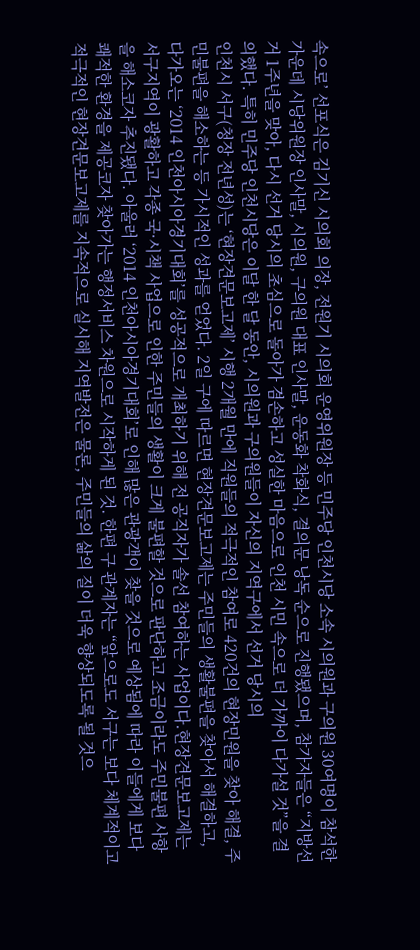속으로’ 선포식은 김기신 시의회 의장, 전원기 시의회 운영위원장 등 민주당 인천시당 소속 시의원과 구의원 30여명이 참석한 가운데 시당위원장 인사말, 시의원, 구의원 대표 인사말, 운동화 착화식, 결의문 낭독 순으로 진행됐으며, 참가자들은 “지방선거 1주년을 맞아, 다시 선거 당시의 초심으로 돌아가 겸손하고 성실한 마음으로 인천 시민 속으로 더 가까이 다가설 것”을 결의했다. 특히 민주당 인천시당은 이달 한 달 동안, 시의원과 구의원들이 자신의 지역구에서 선거 당시의
인천시 서구(청장 전년성)는 ‘현장견문보고제’ 시행 2개월 만에 직원들의 적극적인 참여로 420건의 현장민원을 찾아 해결, 주민불편을 해소하는 등 가시적인 성과를 얻었다. 2일 구에 따르면 현장견문보고제는 주민들의 생활불편을 찾아서 해결하고, 다가오는 ‘2014 인천아시아경기대회’를 성공적으로 개최하기 위해 전 공직자가 솔선 참여하는 사업이다.현장견문보고제는 서구지역이 광활하고 각종 국·시책 사업으로 인한 주민들의 생활이 크게 불편할 것으로 판단하고 조금이라도 주민불편 사항을 해소코자 추진됐다. 아울러 ‘2014 인천아시아경기대회’로 인해 많은 관광객이 찾을 것으로 예상됨에 따라 이들에게 보다 쾌적한 환경을 제공코자 찾아가는 행정서비스 차원으로 시작하게 된 것. 한편 구 관계자는 “앞으로도 서구는 보다 체계적이고 적극적인 현장견문보고제를 지속적으로 실시해 지역발전은 물론, 주민들의 삶의 질이 더욱 향상되도록 될 것으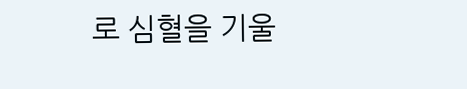로 심혈을 기울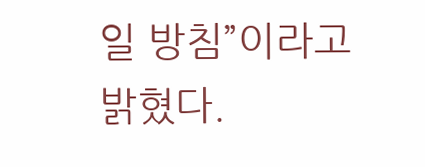일 방침”이라고 밝혔다.